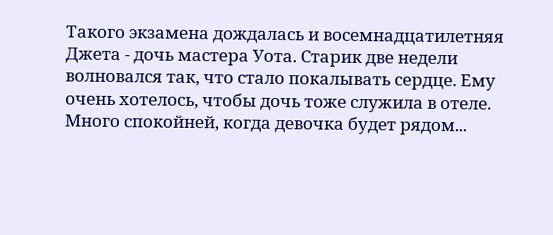Такого экзамена дождалась и восемнадцатилетняя Джета - дочь мастера Уота. Старик две недели волновался так, что стало покалывать сердце. Ему очень хотелось, чтобы дочь тоже служила в отеле. Много спокойней, когда девочка будет рядом...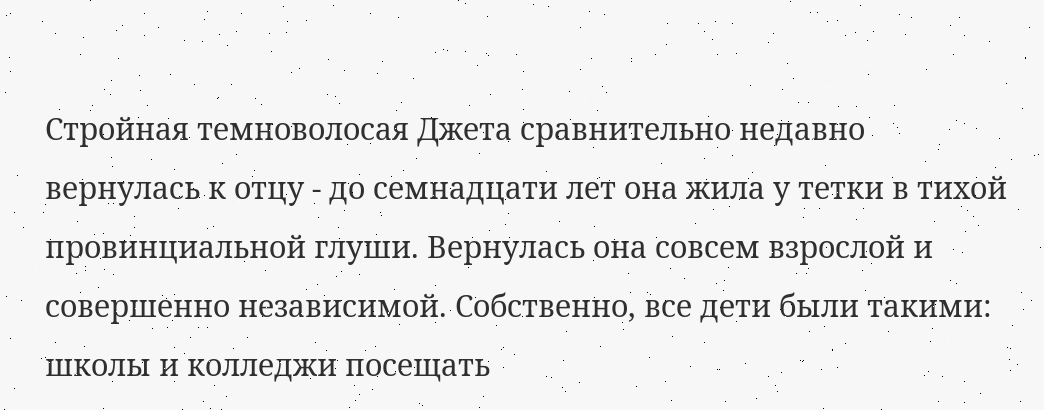Стройная темноволосая Джета сравнительно недавно вернулась к отцу - до семнадцати лет она жила у тетки в тихой провинциальной глуши. Вернулась она совсем взрослой и совершенно независимой. Собственно, все дети были такими: школы и колледжи посещать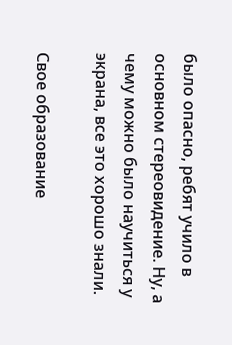было опасно, ребят учило в основном стереовидение. Ну, а чему можно было научиться у экрана, все это хорошо знали.

Свое образование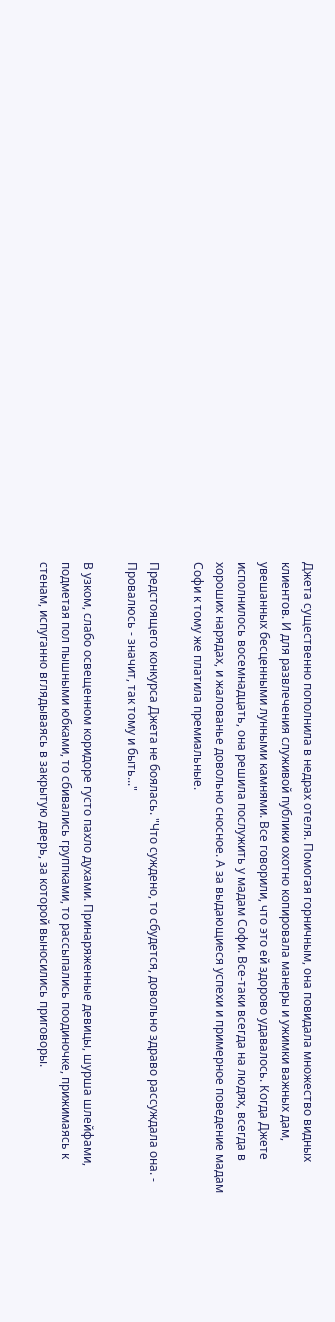Джета существенно пополнила в недрах отеля. Помогая горничным, она повидала множество видных клиентов. И для развлечения служивой публики охотно копировала манеры и ужимки важных дам, увешанных бесценными лунными камнями. Все говорили, что это ей здорово удавалось. Когда Джете исполнилось восемнадцать, она решила послужить у мадам Софи. Все-таки всегда на людях, всегда в хороших нарядах, и жалованье довольно сносное. А за выдающиеся успехи и примерное поведение мадам Софи к тому же платила премиальные.

Предстоящего конкурса Джета не боялась. "Что суждено, то сбудется, довольно здраво рассуждала она. - Провалюсь - значит, так тому и быть..."

В узком, слабо освещенном коридоре густо пахло духами. Принаряженные девицы, шурша шлейфами, подметая пол пышными юбками, то сбивались группками, то рассыпались поодиночке, прижимаясь к стенам, испуганно вглядываясь в закрытую дверь, за которой выносились приговоры.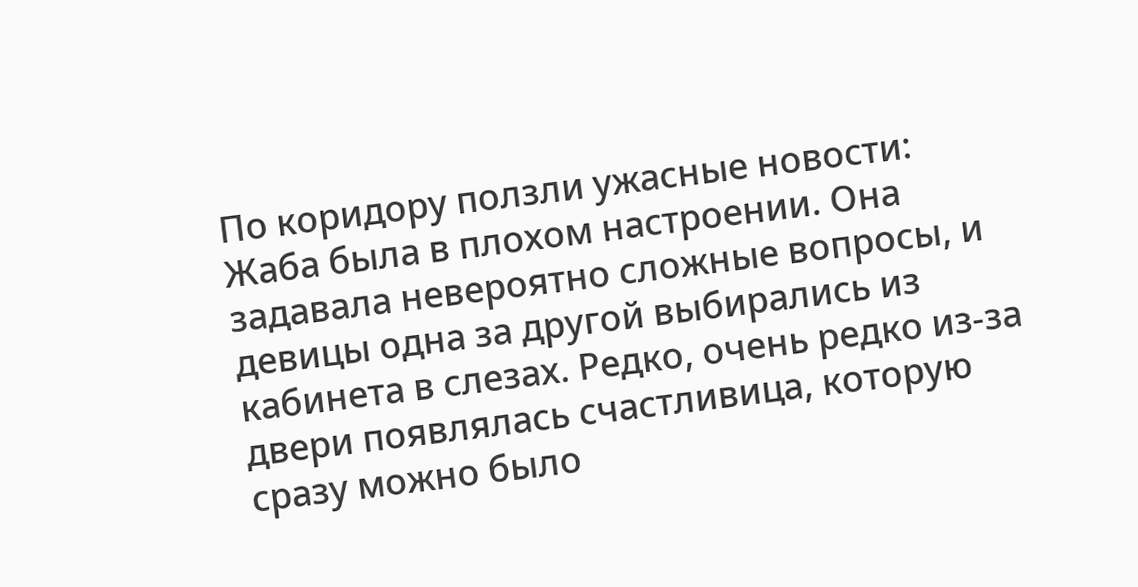По коридору ползли ужасные новости: Жаба была в плохом настроении. Она задавала невероятно сложные вопросы, и девицы одна за другой выбирались из кабинета в слезах. Редко, очень редко из-за двери появлялась счастливица, которую сразу можно было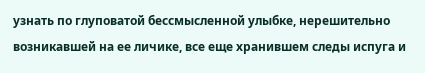узнать по глуповатой бессмысленной улыбке, нерешительно возникавшей на ее личике, все еще хранившем следы испуга и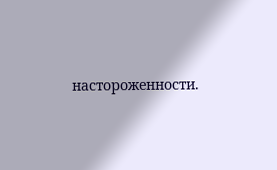настороженности.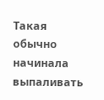Такая обычно начинала выпаливать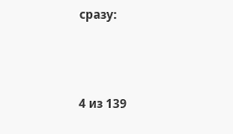сразу:



4 из 139